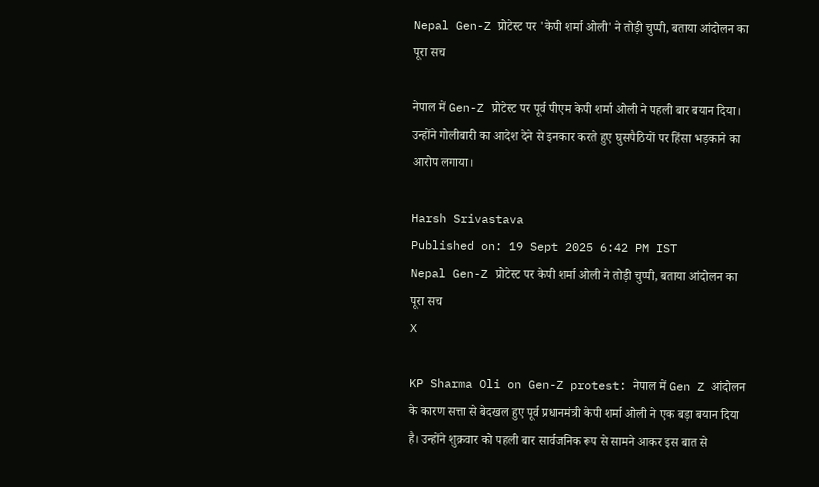Nepal Gen-Z प्रोटेस्ट पर 'केपी शर्मा ओली' ने तोड़ी चुप्पी, बताया आंदोलन का पूरा सच

नेपाल में Gen-Z प्रोटेस्ट पर पूर्व पीएम केपी शर्मा ओली ने पहली बार बयान दिया। उन्होंने गोलीबारी का आदेश देने से इनकार करते हुए घुसपैठियों पर हिंसा भड़काने का आरोप लगाया।

Harsh Srivastava
Published on: 19 Sept 2025 6:42 PM IST
Nepal Gen-Z प्रोटेस्ट पर केपी शर्मा ओली ने तोड़ी चुप्पी, बताया आंदोलन का पूरा सच
X

KP Sharma Oli on Gen-Z protest: नेपाल में Gen Z आंदोलन के कारण सत्ता से बेदखल हुए पूर्व प्रधानमंत्री केपी शर्मा ओली ने एक बड़ा बयान दिया है। उन्होंने शुक्रवार को पहली बार सार्वजनिक रूप से सामने आकर इस बात से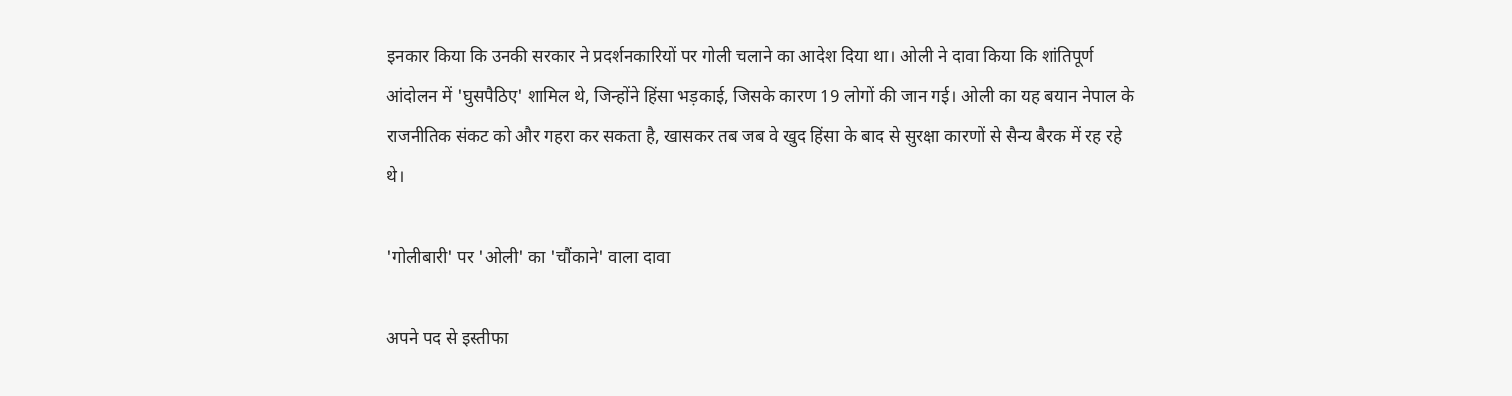इनकार किया कि उनकी सरकार ने प्रदर्शनकारियों पर गोली चलाने का आदेश दिया था। ओली ने दावा किया कि शांतिपूर्ण आंदोलन में 'घुसपैठिए' शामिल थे, जिन्होंने हिंसा भड़काई, जिसके कारण 19 लोगों की जान गई। ओली का यह बयान नेपाल के राजनीतिक संकट को और गहरा कर सकता है, खासकर तब जब वे खुद हिंसा के बाद से सुरक्षा कारणों से सैन्य बैरक में रह रहे थे।

'गोलीबारी' पर 'ओली' का 'चौंकाने' वाला दावा

अपने पद से इस्तीफा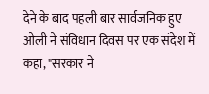देने के बाद पहली बार सार्वजनिक हुए ओली ने संविधान दिवस पर एक संदेश में कहा, "सरकार ने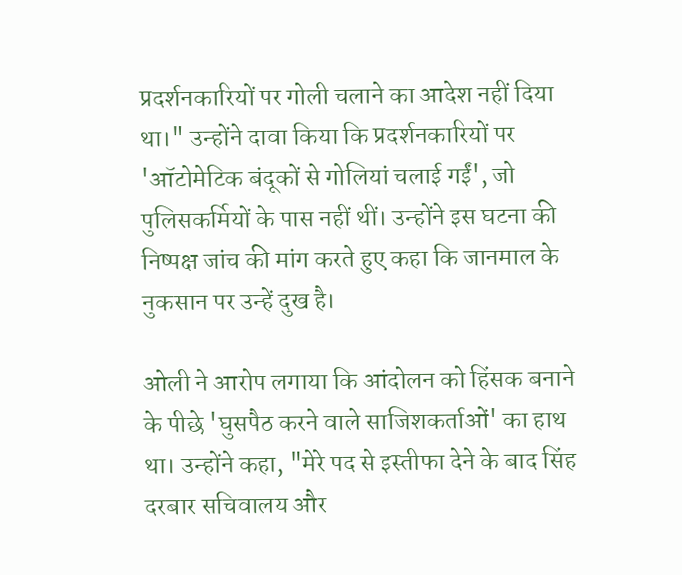प्रदर्शनकारियों पर गोली चलाने का आदेश नहीं दिया था।" उन्होंने दावा किया कि प्रदर्शनकारियों पर 'ऑटोमेटिक बंदूकों से गोलियां चलाई गईं', जो पुलिसकर्मियों के पास नहीं थीं। उन्होंने इस घटना की निष्पक्ष जांच की मांग करते हुए कहा कि जानमाल के नुकसान पर उन्हें दुख है।

ओली ने आरोप लगाया कि आंदोलन को हिंसक बनाने के पीछे 'घुसपैठ करने वाले साजिशकर्ताओं' का हाथ था। उन्होंने कहा, "मेरे पद से इस्तीफा देने के बाद सिंह दरबार सचिवालय और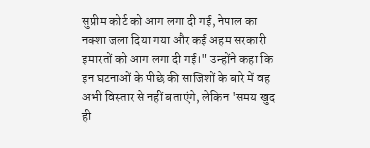सुप्रीम कोर्ट को आग लगा दी गई, नेपाल का नक्शा जला दिया गया और कई अहम सरकारी इमारतों को आग लगा दी गई।" उन्होंने कहा कि इन घटनाओं के पीछे की साजिशों के बारे में वह अभी विस्तार से नहीं बताएंगे, लेकिन 'समय खुद ही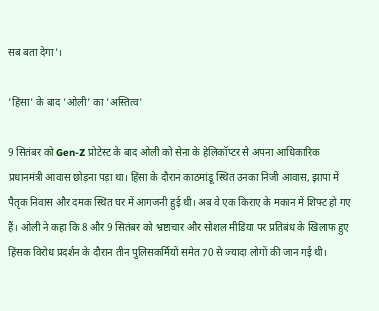सब बता देगा'।

'हिंसा' के बाद 'ओली' का 'अस्तित्व'

9 सितंबर को Gen-Z प्रोटेस्ट के बाद ओली को सेना के हेलिकॉप्टर से अपना आधिकारिक प्रधानमंत्री आवास छोड़ना पड़ा था। हिंसा के दौरान काठमांडू स्थित उनका निजी आवास, झापा में पैतृक निवास और दमक स्थित घर में आगजनी हुई थी। अब वे एक किराए के मकान में शिफ्ट हो गए हैं। ओली ने कहा कि 8 और 9 सितंबर को भ्रष्टाचार और सोशल मीडिया पर प्रतिबंध के खिलाफ हुए हिंसक विरोध प्रदर्शन के दौरान तीन पुलिसकर्मियों समेत 70 से ज्यादा लोगों की जान गई थी।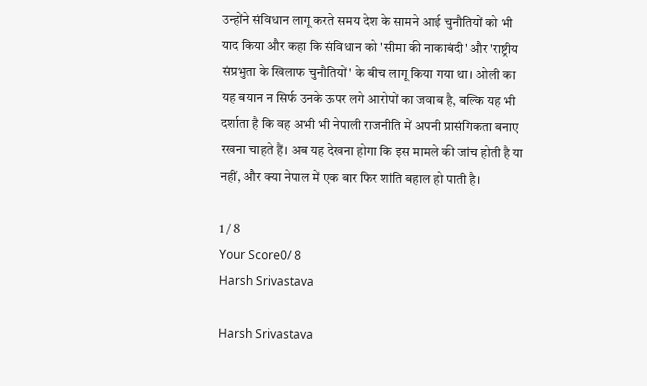उन्होंने संविधान लागू करते समय देश के सामने आई चुनौतियों को भी याद किया और कहा कि संविधान को 'सीमा की नाकाबंदी' और 'राष्ट्रीय संप्रभुता के खिलाफ चुनौतियों' के बीच लागू किया गया था। ओली का यह बयान न सिर्फ उनके ऊपर लगे आरोपों का जवाब है, बल्कि यह भी दर्शाता है कि वह अभी भी नेपाली राजनीति में अपनी प्रासंगिकता बनाए रखना चाहते हैं। अब यह देखना होगा कि इस मामले की जांच होती है या नहीं, और क्या नेपाल में एक बार फिर शांति बहाल हो पाती है।

1 / 8
Your Score0/ 8
Harsh Srivastava

Harsh Srivastava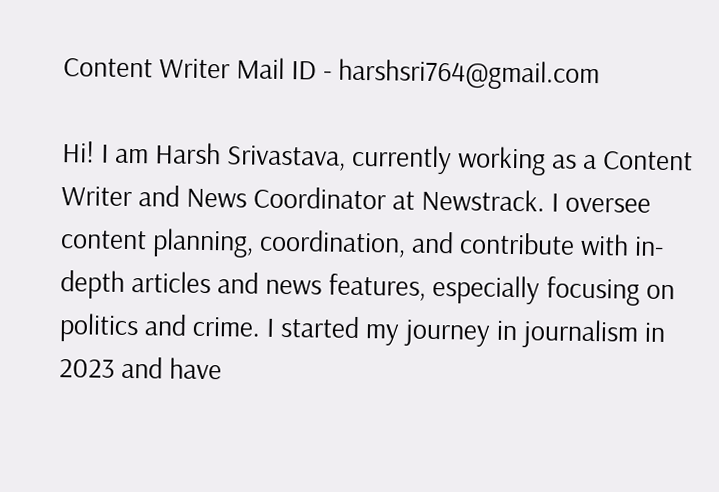Content Writer Mail ID - harshsri764@gmail.com

Hi! I am Harsh Srivastava, currently working as a Content Writer and News Coordinator at Newstrack. I oversee content planning, coordination, and contribute with in-depth articles and news features, especially focusing on politics and crime. I started my journey in journalism in 2023 and have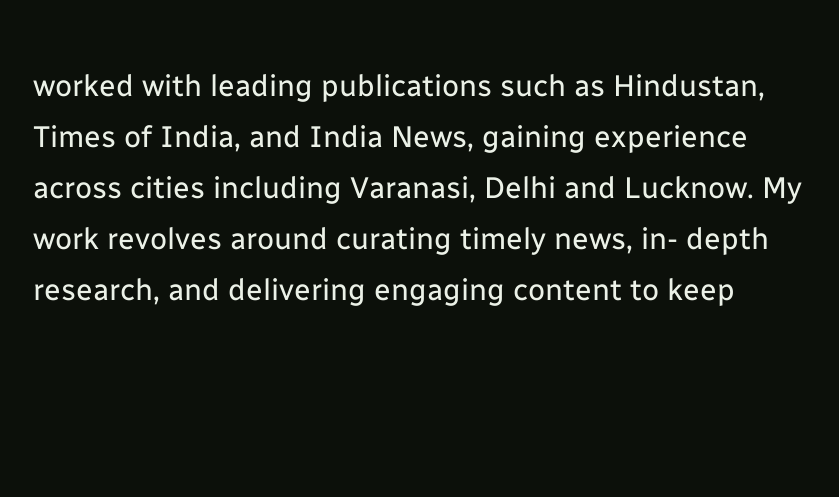worked with leading publications such as Hindustan, Times of India, and India News, gaining experience across cities including Varanasi, Delhi and Lucknow. My work revolves around curating timely news, in- depth research, and delivering engaging content to keep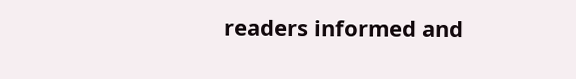readers informed and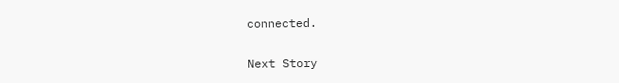connected.

Next Story